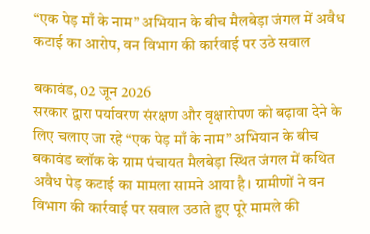“एक पेड़ माँ के नाम” अभियान के बीच मैलबेड़ा जंगल में अवैध कटाई का आरोप, वन विभाग की कार्रवाई पर उठे सवाल

बकावंड, 02 जून 2026
सरकार द्वारा पर्यावरण संरक्षण और वृक्षारोपण को बढ़ावा देने के लिए चलाए जा रहे “एक पेड़ माँ के नाम” अभियान के बीच बकावंड ब्लॉक के ग्राम पंचायत मैलबेड़ा स्थित जंगल में कथित अवैध पेड़ कटाई का मामला सामने आया है। ग्रामीणों ने वन विभाग की कार्रवाई पर सवाल उठाते हुए पूरे मामले की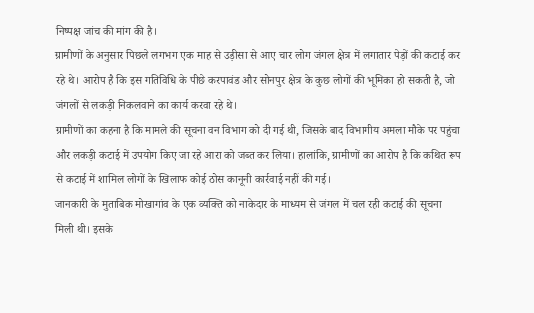निष्पक्ष जांच की मांग की है।
ग्रामीणों के अनुसार पिछले लगभग एक माह से उड़ीसा से आए चार लोग जंगल क्षेत्र में लगातार पेड़ों की कटाई कर रहे थे। आरोप है कि इस गतिविधि के पीछे करपावंड और सोनपुर क्षेत्र के कुछ लोगों की भूमिका हो सकती है, जो जंगलों से लकड़ी निकलवाने का कार्य करवा रहे थे।
ग्रामीणों का कहना है कि मामले की सूचना वन विभाग को दी गई थी, जिसके बाद विभागीय अमला मौके पर पहुंचा और लकड़ी कटाई में उपयोग किए जा रहे आरा को जब्त कर लिया। हालांकि, ग्रामीणों का आरोप है कि कथित रूप से कटाई में शामिल लोगों के खिलाफ कोई ठोस कानूनी कार्रवाई नहीं की गई।
जानकारी के मुताबिक मोखागांव के एक व्यक्ति को नाकेदार के माध्यम से जंगल में चल रही कटाई की सूचना मिली थी। इसके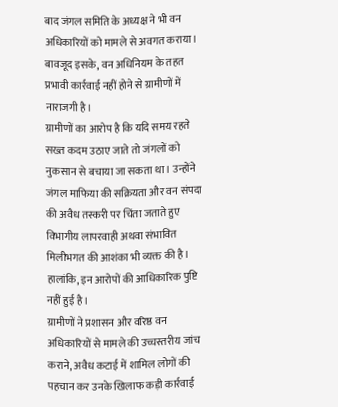बाद जंगल समिति के अध्यक्ष ने भी वन अधिकारियों को मामले से अवगत कराया। बावजूद इसके, वन अधिनियम के तहत प्रभावी कार्रवाई नहीं होने से ग्रामीणों में नाराजगी है।
ग्रामीणों का आरोप है कि यदि समय रहते सख्त कदम उठाए जाते तो जंगलों को नुकसान से बचाया जा सकता था। उन्होंने जंगल माफिया की सक्रियता और वन संपदा की अवैध तस्करी पर चिंता जताते हुए विभागीय लापरवाही अथवा संभावित मिलीभगत की आशंका भी व्यक्त की है। हालांकि, इन आरोपों की आधिकारिक पुष्टि नहीं हुई है।
ग्रामीणों ने प्रशासन और वरिष्ठ वन अधिकारियों से मामले की उच्चस्तरीय जांच कराने, अवैध कटाई में शामिल लोगों की पहचान कर उनके खिलाफ कड़ी कार्रवाई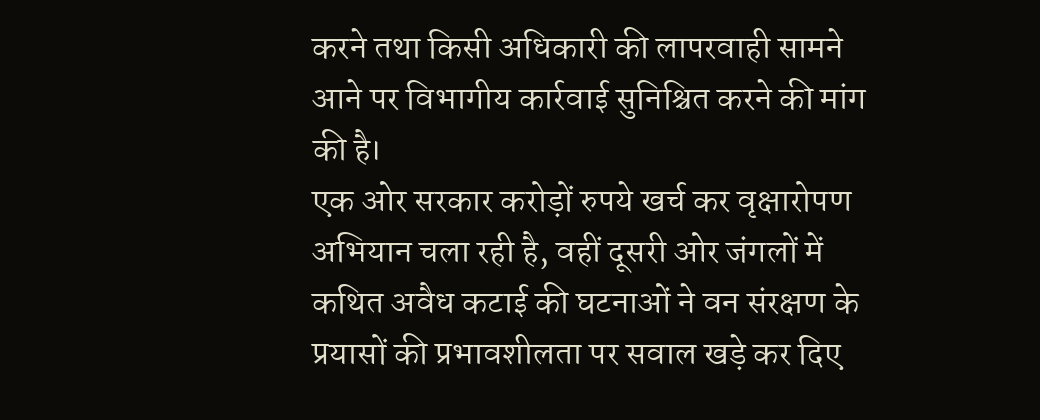करने तथा किसी अधिकारी की लापरवाही सामने आने पर विभागीय कार्रवाई सुनिश्चित करने की मांग की है।
एक ओर सरकार करोड़ों रुपये खर्च कर वृक्षारोपण अभियान चला रही है, वहीं दूसरी ओर जंगलों में कथित अवैध कटाई की घटनाओं ने वन संरक्षण के प्रयासों की प्रभावशीलता पर सवाल खड़े कर दिए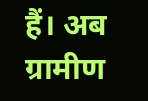हैं। अब ग्रामीण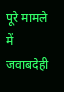पूरे मामले में जवाबदेही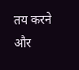तय करने और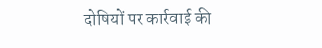दोषियों पर कार्रवाई की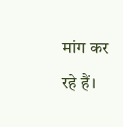मांग कर रहे हैं।